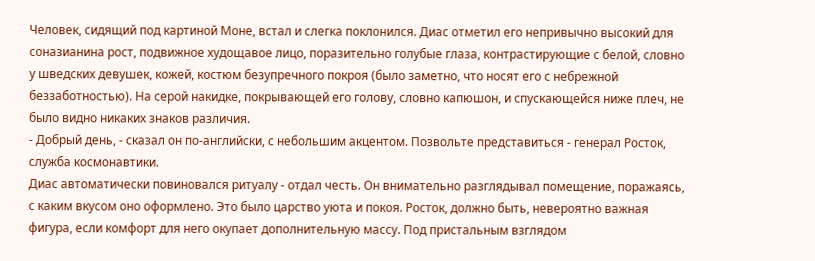Человек, сидящий под картиной Моне, встал и слегка поклонился. Диас отметил его непривычно высокий для соназианина рост, подвижное худощавое лицо, поразительно голубые глаза, контрастирующие с белой, словно у шведских девушек, кожей, костюм безупречного покроя (было заметно, что носят его с небрежной беззаботностью). На серой накидке, покрывающей его голову, словно капюшон, и спускающейся ниже плеч, не было видно никаких знаков различия.
- Добрый день, - сказал он по-английски, с небольшим акцентом. Позвольте представиться - генерал Росток, служба космонавтики.
Диас автоматически повиновался ритуалу - отдал честь. Он внимательно разглядывал помещение, поражаясь, с каким вкусом оно оформлено. Это было царство уюта и покоя. Росток, должно быть, невероятно важная фигура, если комфорт для него окупает дополнительную массу. Под пристальным взглядом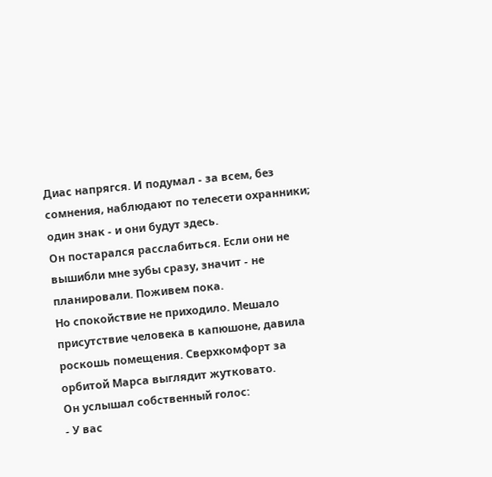Диас напрягся. И подумал - за всем, без сомнения, наблюдают по телесети охранники; один знак - и они будут здесь.
Он постарался расслабиться. Если они не вышибли мне зубы сразу, значит - не планировали. Поживем пока.
Но спокойствие не приходило. Мешало присутствие человека в капюшоне, давила роскошь помещения. Сверхкомфорт за орбитой Марса выглядит жутковато.
Он услышал собственный голос:
- У вас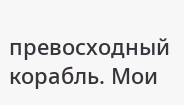превосходный корабль. Мои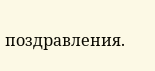поздравления.